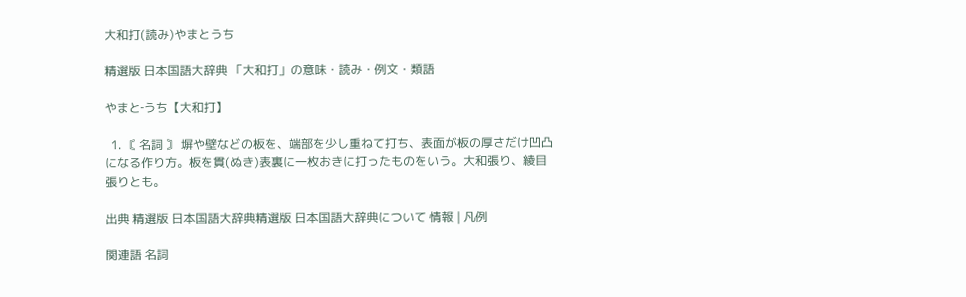大和打(読み)やまとうち

精選版 日本国語大辞典 「大和打」の意味・読み・例文・類語

やまと‐うち【大和打】

  1. 〘 名詞 〙 塀や壁などの板を、端部を少し重ねて打ち、表面が板の厚さだけ凹凸になる作り方。板を貫(ぬき)表裏に一枚おきに打ったものをいう。大和張り、綾目張りとも。

出典 精選版 日本国語大辞典精選版 日本国語大辞典について 情報 | 凡例

関連語 名詞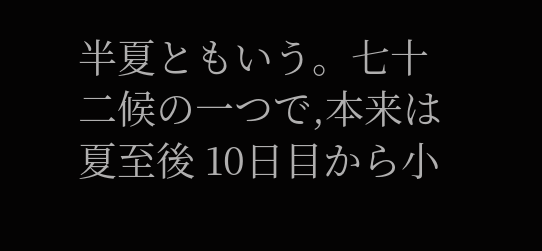半夏ともいう。七十二候の一つで,本来は夏至後 10日目から小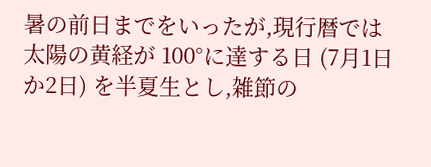暑の前日までをいったが,現行暦では太陽の黄経が 100°に達する日 (7月1日か2日) を半夏生とし,雑節の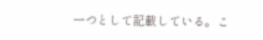一つとして記載している。こ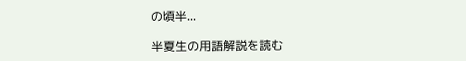の頃半...

半夏生の用語解説を読む